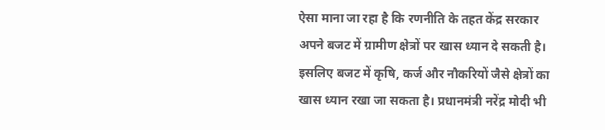ऐसा माना जा रहा है कि रणनीति के तहत केंद्र सरकार अपने बजट में ग्रामीण क्षेत्रों पर खास ध्यान दे सकती है। इसलिए बजट में कृषि, कर्ज और नौकरियों जैसे क्षेत्रों का खास ध्यान रखा जा सकता है। प्रधानमंत्री नरेंद्र मोदी भी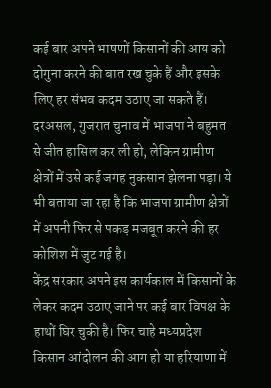कई बार अपने भाषणों किसानों की आय को दोगुना करने की बात रख चुके हैं और इसके लिए हर संभव कदम उठाए जा सकते हैं।
दरअसल, गुजरात चुनाव में भाजपा ने बहुमत से जीत हासिल कर ली हो, लेकिन ग्रामीण क्षेत्रों में उसे कई जगह नुकसान झेलना पड़ा। ये भी बताया जा रहा है कि भाजपा ग्रामीण क्षेत्रों में अपनी फिर से पकड़ मजबूत करने की हर कोशिश में जुट गई है।
केंद्र सरकार अपने इस कार्यकाल में किसानों के लेकर कदम उठाए जाने पर कई बार विपक्ष के हाथों घिर चुकी है। फिर चाहे मध्यप्रदेश किसान आंदोलन की आग हो या हरियाणा में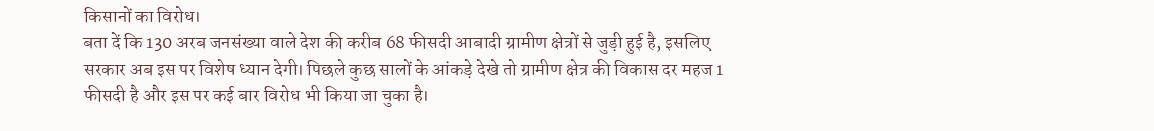किसानों का विरोध।
बता दें कि 130 अरब जनसंख्या वाले देश की करीब 68 फीसदी आबादी ग्रामीण क्षेत्रों से जुड़ी हुई है, इसलिए सरकार अब इस पर विशेष ध्यान देगी। पिछले कुछ सालों के आंकड़े देखे तो ग्रामीण क्षेत्र की विकास दर महज 1 फीसदी है और इस पर कई बार विरोध भी किया जा चुका है।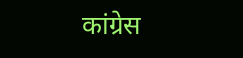कांग्रेस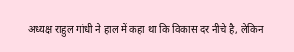अध्यक्ष राहुल गांधी ने हाल में कहा था कि विकास दर नीचे है, लेकिन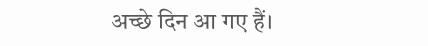अच्छे दिन आ गए हैं।